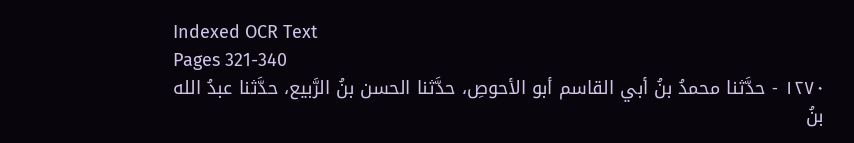Indexed OCR Text
Pages 321-340
١٢٧٠ - حدَّثنا محمدُ بنُ أبي القاسم أبو الأحوصِ، حدَّثنا الحسن بنُ الرَّبيع، حدَّثنا عبدُ الله بنُ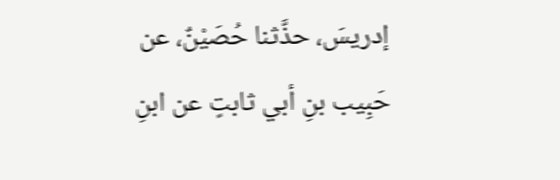إدريسَ، حذَّثنا حُصَيْنٌ، عن حَبِيب بنِ أبي ثابتٍ عن ابنِ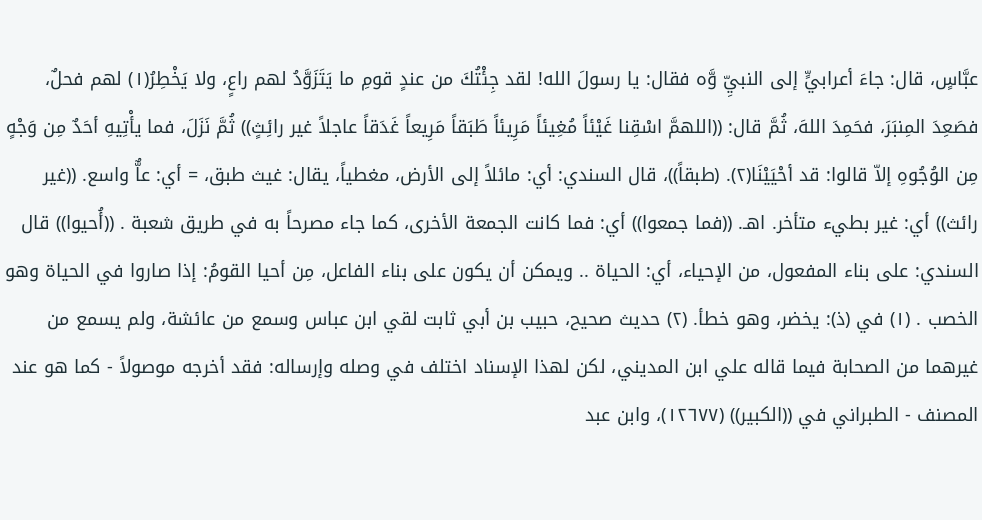عبَّاسٍ، قال: جاءَ أعرابيٍّ إلى النبيِّ وَّه فقال: يا رسولَ الله! لقد جِئْتُكَ من عندٍ قومِ ما يَتَزَوَّدُ لهم راعٍ، ولا يَخْطِرُ(١) لهم فحلٌ، فصَعِدَ المِنبَرَ، فحَمِدَ اللهَ، ثُمَّ قال: ((اللهمَّ اسْقِنا غَيْئاً مُغِيئاً مَرِيئاً طَبَقاً مَرِيعاً غَدَقاً عاجلاً غير رائِثٍ)) ثُمَّ نَزَلَ، فما يأْتِيهِ أحَدٌ مِن وَجْهٍ مِن الوُجُوهِ إلاّ قالوا: قد أحْيَيْنَا(٢). (طبقاً))، قال السندي: أي: مائلاً إلى الأرض، مغطياً، يقال: غيث طبق، = أي: عاٌّ واسع. ((غير رائث)) أي: غير بطيء متأخر. اهـ. ((فما جمعوا)) أي: فما كانت الجمعة الأخرى، كما جاء مصرحاً به في طريق شعبة . ((أُحيوا)) قال السندي: على بناء المفعول، من الإحياء، أي: الحياة .. ويمكن أن يكون على بناء الفاعل، مِن أحيا القومُ: إذا صاروا في الحياة وهو الخصب . (١) في (ذ): يخضر، وهو خطأ. (٢) حديث صحيح، حبيب بن أبي ثابت لقي ابن عباس وسمع من عائشة، ولم يسمع من غيرهما من الصحابة فيما قاله علي ابن المديني، لكن لهذا الإسناد اختلف في وصله وإرساله: فقد أخرجه موصولاً - كما هو عند المصنف - الطبراني في ((الكبير)) (١٢٦٧٧)، وابن عبد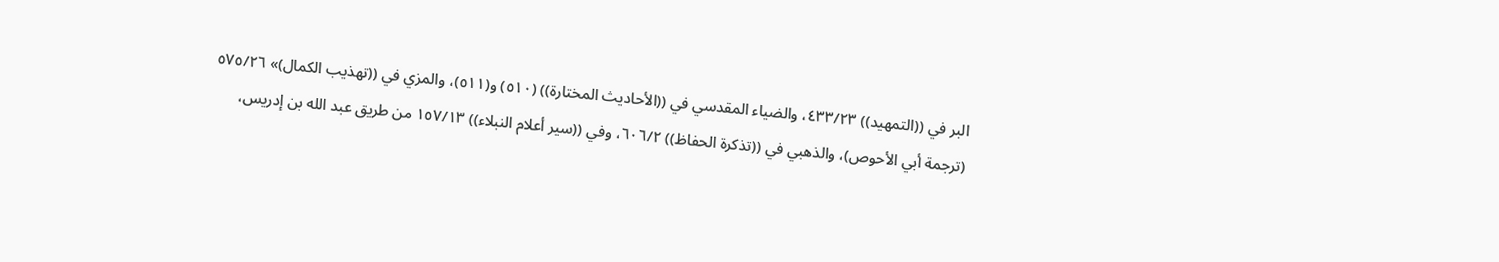البر في ((التمهيد)) ٤٣٣/٢٣، والضياء المقدسي في ((الأحاديث المختارة)) (٥١٠) و(٥١١)، والمزي في ((تهذيب الكمال)» ٥٧٥/٢٦ (ترجمة أبي الأحوص)، والذهبي في ((تذكرة الحفاظ)) ٦٠٦/٢، وفي ((سير أعلام النبلاء)) ١٥٧/١٣ من طريق عبد الله بن إدريس،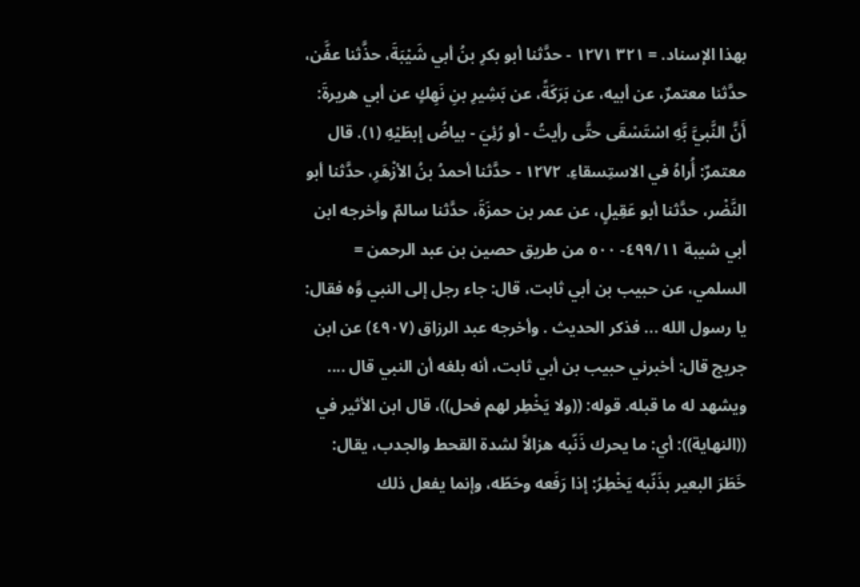بهذا الإسناد. = ٣٢١ ١٢٧١ - حدَّثنا أبو بكرِ بنُ أبي شَيْبَةَ، حذَّثنا عفَّن، حدَّثنا معتمرٌ، عن أبيه، عن بَرَكَةً، عن بَشِيرِ بنِ نَهِكٍ عن أبي هريرةَ: أَنَّ النَّبيَّ بَّهِ اسْتَسْقَى حتَّى رأيتُ - أو رُئِيَ - بياضُ إبطَيْهِ (١). قال معتمرٌ: أُراهُ في الاستِسقاءِ. ١٢٧٢ - حدَّثنا أحمدُ بنُ الأزْهَرِ، حدَّثنا أبو النَّضْر، حدَّثنا أبو عَقِيلٍ، عن عمر بن حمزَةَ، حدَّثنا سالمٌ وأخرجه ابن أبي شيبة ٤٩٩/١١- ٥٠٠ من طريق حصين بن عبد الرحمن = السلمي، عن حبيب بن أبي ثابت، قال: جاء رجل إلى النبي وَّه فقال: يا رسول الله ... فذكر الحديث . وأخرجه عبد الرزاق (٤٩٠٧) عن ابن جريج قال: أخبرني حبيب بن أبي ثابت، أنه بلغه أن النبي قال .... ویشهد له ما قبله. قوله: ((ولا يَخْطِر لهم فحل))، قال ابن الأثير في ((النهاية)): أي: ما يحرك ذَنّبه هزالاً لشدة القحط والجدب، يقال: خَطَرَ البعير بذَنّبه يَخْطِرُ: إذا رَفَعه وحَطّه، وإنما يفعل ذلك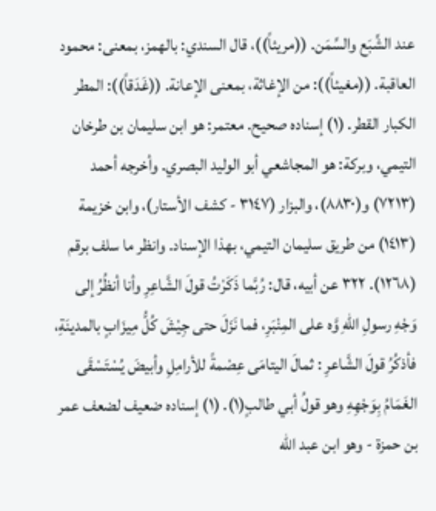عند الشِّبَع والسِّمَن. ((مريئاً))، قال السندي: بالهمز، بمعنى: محمود العاقبة. ((مغيئاً)): من الإغاثة، بمعنى الإعانة. ((غَدَقاً)): المطر الكبار القطر. (١) إسناده صحيح. معتمر: هو ابن سليمان بن طرخان التيمي، وبركة: هو المجاشعي أبو الوليد البصري. وأخرجه أحمد (٧٢١٣) و(٨٨٣٠)، والبزار (٣١٤٧ - كشف الأستار)، وابن خزيمة (١٤١٣) من طريق سليمان التيمي، بهذا الإسناد. وانظر ما سلف برقم (١٢٦٨). ٣٢٢ عن أبيه، قال: رُبَّما ذَكَرْتُ قولَ الشَّاعِرِ وأنا أنظُرُ إلى وَجْهِ رسولِ اللهِ وَّه على المِنْبَرِ، فما نَزَلَ حتى جِيْشَ كُلُّ مِيزَابٍ بالمدينَةِ، فأذكُرُ قولَ الشَّاعرِ : ثمالَ اليتامَى عِصْمةً للأرامِلِ وأبيضَ يُسْتَسْقَى الغَمَامُ بِوَجْهِهِ وهو قولُ أبي طالبٍ(١). (١) إسناده ضعيف لضعف عمر بن حمزة - وهو ابن عبد الله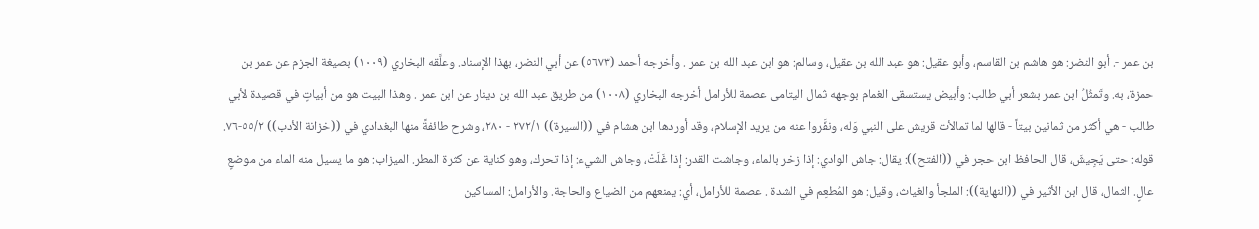بن عمر -. أبو النضر: هو هاشم بن القاسم، وأبو عقيل: هو عبد الله بن عقيل، وسالم: هو ابن عبد الله بن عمر . وأخرجه أحمد (٥٦٧٣) عن أبي النضر، بهذا الإسناد. وعلَّقه البخاري (١٠٠٩) بصيغة الجزم عن عمر بن حمزة، به. وتَمثُلُ ابن عمر بشعر أبي طالب: وأبيض يستسقى الغمام بوجهه ثمال اليتامى عصمة للأرامل أخرجه البخاري (١٠٠٨) من طريق عبد الله بن دينار عن ابن عمر . وهذا البيت هو من أبياتٍ في قصيدة لأبي طالب - هي أكثر من ثمانين بيتاً - قالها لما تمالأت قريش على النبي وَله، ونفَّروا عنه من يريد الإسلام، وقد أوردها ابن هشام في ((السيرة)) ٢٧٢/١ - ٢٨٠، وشرح طائفةً منها البغدادي في ((خزانة الأدب)) ٥٥/٢-٧٦. قوله: حتى يَجِيشَ، قال الحافظ ابن حجر في ((الفتح)): يقال: جاش الوادي: إذا زخر بالماء، وجاشت القدر: إذا غَلَتْ، وجاش الشيء: إذا تحرك، وهو كناية عن كثرة المطر. الميزاب: هو ما يسيل منه الماء من موضعٍ عالٍ. الثمال، قال ابن الأثير في ((النهاية)): الملجأ والغياث، وقيل: هو المُطعِم في الشدة . عصمة للأرامل، أي: يمنعهم من الضياع والحاجة. والأرامل: المساكين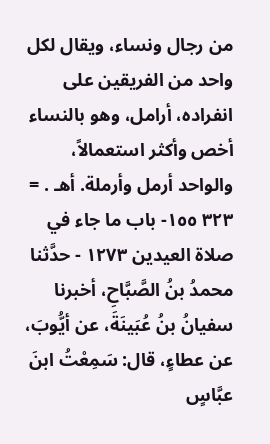من رجال ونساء، ويقال لكل واحد من الفريقين على انفراده، أرامل، وهو بالنساء أخص وأكثر استعمالاً، والواحد أرمل وأرملة. أهـ . = ٣٢٣ ١٥٥- باب ما جاء في صلاة العيدين ١٢٧٣ - حدَّثنا محمدُ بنُ الصَّبَّاحِ، أخبرنا سفيانُ بنُ عُبَينَةَ، عن أيُّوبَ، عن عطاءٍ، قال: سَمِعْتُ ابنَ عبَّاسٍ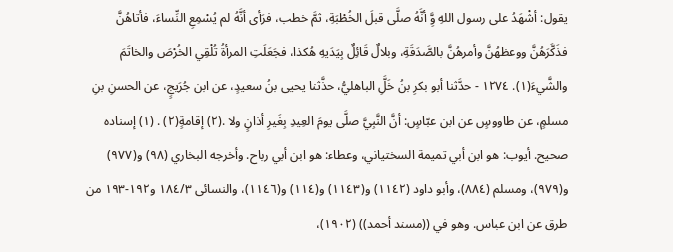يقول: أشْهَدُ على رسول اللهِ وَِّ أنَّهُ صلَّى قبلَ الخُطْبَةِ، ثمَّ خطب، فرَأى أنَّهُ لم يُسْمِعِ النِّساءَ، فأتاهُنَّ فذَكَّرَهُنَّ ووعظهُنَّ وأمرهُنَّ بالصَّدَقَةِ، وبلالٌ قَائِلٌ بِيَدَيهِ هُكذا، فجَعَلَتِ المرأةُ تُلْقِي الخُرْصَ والخاتَمَ والشَّيءَ(١). ١٢٧٤ - حدَّثنا أبو بكرِ بنُ خَلَِّ الباهليُّ، حذَّثنا يحيى بنُ سعيدٍ، عن ابن جُرَيجٍ، عن الحسنِ بنِ مسلمٍ، عن طاووسٍ عن ابن عبّاسٍ: أنَّ النَّبِيَّ صلَّى يومَ العِيدِ بِغَيرِ أذانٍ ولا .(٢) إقامةٍ(٢) . (١) إسناده صحيح. أيوب: هو ابن أبي تميمة السختياني، وعطاء: هو ابن أبي رباح. وأخرجه البخاري (٩٨) و(٩٧٧) و(٩٧٩)، ومسلم (٨٨٤)، وأبو داود (١١٤٢) و(١١٤٣) و(١١٤) و(١١٤٦)، والنسائى ١٨٤/٣ و١٩٢-١٩٣ من طرق عن ابن عباس. وهو في ((مسند أحمد)) (١٩٠٢)،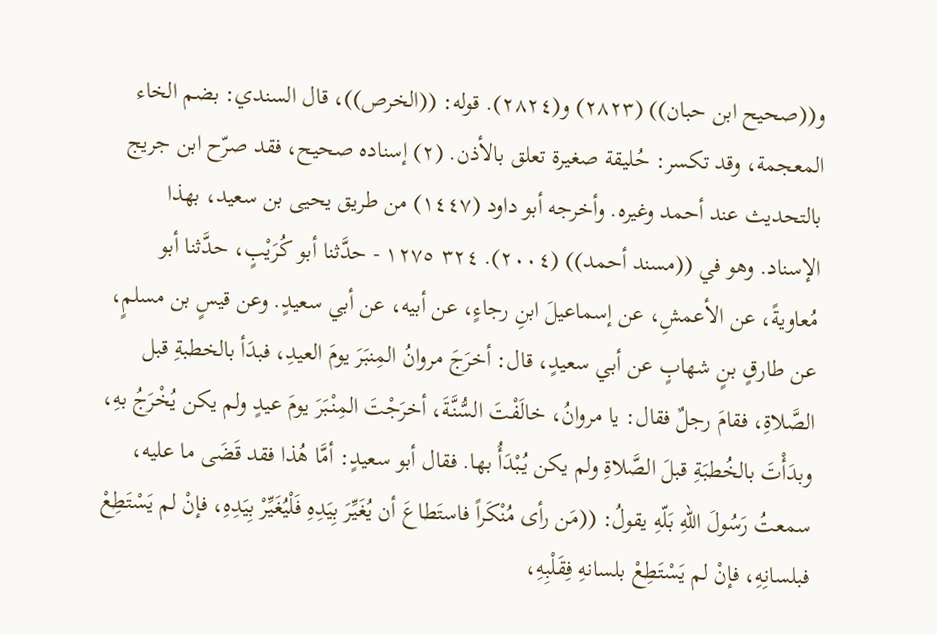و((صحيح ابن حبان)) (٢٨٢٣) و(٢٨٢٤). قوله: ((الخرص))، قال السندي: بضم الخاء المعجمة، وقد تكسر: حُليقة صغيرة تعلق بالأذن. (٢) إسناده صحيح، فقد صرّح ابن جريج بالتحديث عند أحمد وغيره. وأخرجه أبو داود (١٤٤٧) من طريق يحيى بن سعيد، بهذا الإسناد. وهو في ((مسند أحمد)) (٢٠٠٤). ٣٢٤ ١٢٧٥ - حدَّثنا أبو كُرَيْبٍ، حدَّثنا أبو مُعاويةً، عن الأعمشِ، عن إسماعيلَ ابنِ رجاءٍ، عن أبيه، عن أبي سعيدٍ. وعن قيسٍ بن مسلمٍ، عن طارقٍ بنٍ شهابٍ عن أبي سعيدٍ، قال: أخرَجَ مروانُ المِنبَرَ يومَ العيدِ، فبدَأ بالخطبةِ قبل الصَّلاةِ، فقامَ رجلٌ فقال: يا مروانُ، خالَفْتَ السُّنَّةَ، أخرَجْتَ المِنْبَرَ يومَ عيدٍ ولم يكن يُخْرَجُ بهِ، وبدَأْتَ بالخُطبَةِ قبلَ الصَّلاةِ ولم يكن يُبْدَأُ بها. فقال أبو سعيدٍ: أمَّا هُذا فقد قَضَى ما عليه، سمعتُ رَسُولَ اللهِ بَلّهِ يقولُ: ((مَن رأى مُنْكَراً فاستَطاعَ أن يُغَيِّرَ بِيَدِهِ فَلْيُغَيِّرْ بِيَدِهِ، فإنْ لم يَسْتَطِعْ فبلسانِهِ، فإنْ لم يَسْتَطِعْ بلسانهِ فِقَلْبِهِ،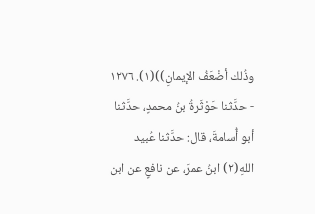وذُلك أضْعَفُ الإيمانِ))(١). ١٢٧٦ - حدَّثنا حَوْثَرةُ بنُ محمدٍ، حدَّثنا أبو أُسامةَ، قال: حدَّثنا عُبيد اللهِ(٢) ابنُ عمرَ، عن نافعٍ عن ابن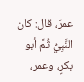عمرَ، قال: كان النَّبِيُّ ثُمَّ أبو بكرٍ، وعمر،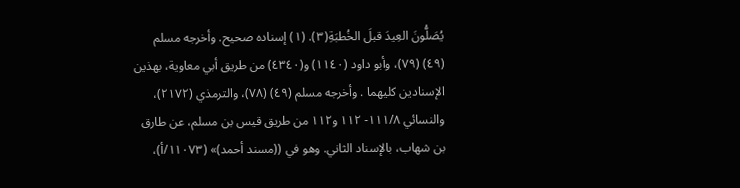يُصَلُّونَ العِيدَ قبلَ الخُطبَةِ(٣). (١) إسناده صحيح. وأخرجه مسلم (٤٩) (٧٩)، وأبو داود (١١٤٠) و(٤٣٤٠) من طريق أبي معاوية، بهذين الإسنادين كليهما . وأخرجه مسلم (٤٩) (٧٨)، والترمذي (٢١٧٢)، والنسائي ١١١/٨- ١١٢ و١١٢ من طريق قيس بن مسلم، عن طارق بن شهاب، بالإسناد الثاني. وهو في ((مسند أحمد)» (١١٠٧٣/أ)،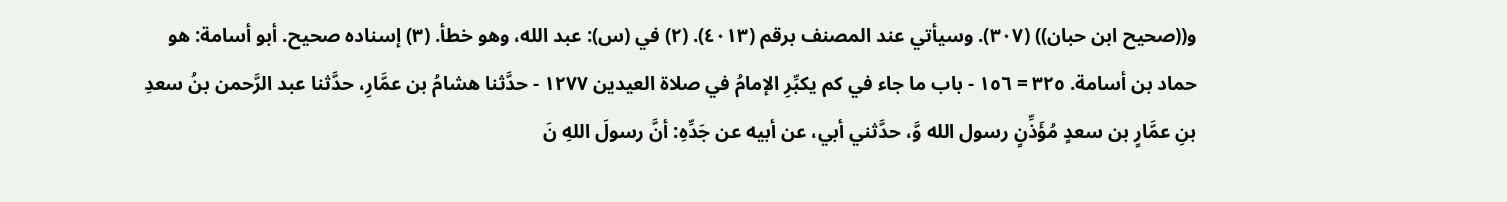و((صحيح ابن حبان)) (٣٠٧). وسيأتي عند المصنف برقم (٤٠١٣). (٢) في (س): عبد الله، وهو خطأ. (٣) إسناده صحيح. أبو أسامة: هو حماد بن أسامة. ٣٢٥ = ١٥٦ - باب ما جاء في كم يكبِّرِ الإمامُ في صلاة العيدين ١٢٧٧ - حدَّثنا هشامُ بن عمَّارِ، حدَّثنا عبد الرَّحمن بنُ سعدِ بنِ عمَّارٍ بن سعدٍ مُؤَذِّنٍ رسول الله وَّ، حدَّثني أبي، عن أبيه عن جَدِّهِ: أنَّ رسولَ اللهِ نَ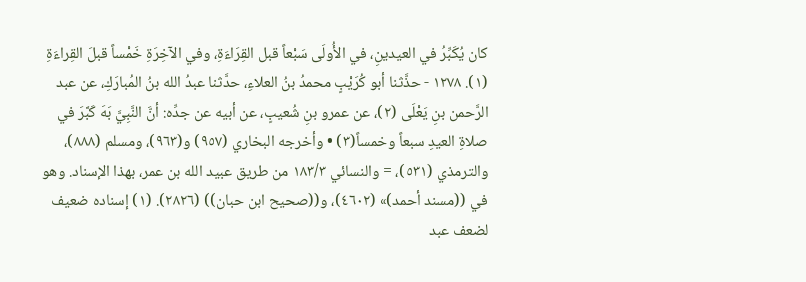كان يُكَبِّرُ في العيدينِ، في الأُولَى سَبْعاً قبل القِرَاءَةِ، وفي الآخِرَةِ خَمْساً قبلَ القِراءَةِ (١). ١٢٧٨ - حذَّثنا أبو كُرَيْبٍ محمدُ بنُ العلاءِ، حدَّثنا عبدُ الله بنُ المُبارَكِ، عن عبد الرَّحمن بنِ يَعْلَى (٢)، عن عمرو بنِ شُعيبٍ، عن أبيه عن جدِّه: أنَّ النَّبِيَّ بَهَ كَبَّرَ في صلاةِ العيدِ سبعاً وخمساً(٣) • وأخرجه البخاري (٩٥٧) و(٩٦٣)، ومسلم (٨٨٨)، والترمذي (٥٣١)، = والنسائي ١٨٣/٣ من طريق عبيد الله بن عمر، بهذا الإسناد. وهو في ((مسند أحمد)» (٤٦٠٢)، و((صحيح ابن حبان)) (٢٨٢٦). (١) إسناده ضعيف لضعف عبد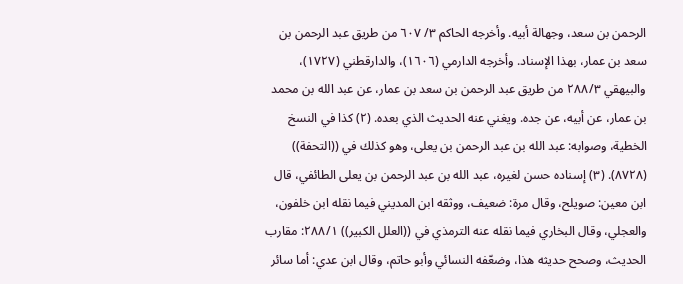الرحمن بن سعد، وجهالة أبيه. وأخرجه الحاكم ٣/ ٦٠٧ من طريق عبد الرحمن بن سعد بن عمار، بهذا الإسناد. وأخرجه الدارمي (١٦٠٦)، والدارقطني (١٧٢٧)، والبيهقي ٢٨٨/٣ من طريق عبد الرحمن بن سعد بن عمار، عن عبد الله بن محمد بن عمار، عن أبيه، عن جده. ويغني عنه الحديث الذي بعده. (٢) كذا في النسخ الخطية، وصوابه: عبد الله بن عبد الرحمن بن يعلى، وهو كذلك في ((التحفة)) (٨٧٢٨). (٣) إسناده حسن لغيره، عبد الله بن عبد الرحمن بن يعلى الطائفي، قال ابن معين: صويلح، وقال مرة: ضعيف، ووثقه ابن المديني فيما نقله ابن خلفون، والعجلي، وقال البخاري فيما نقله عنه الترمذي في ((العلل الكبير)) ٢٨٨/١: مقارب الحديث، وصحح حديثه هذا، وضعّفه النسائي وأبو حاتم، وقال ابن عدي: أما سائر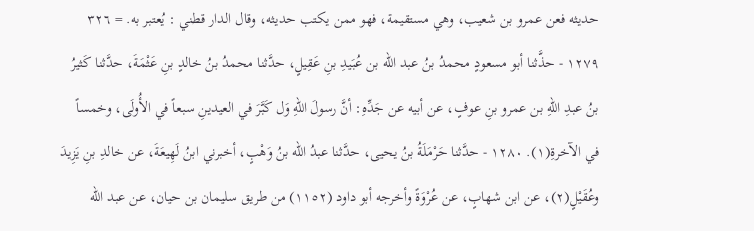حديثه فعن عمرو بن شعيب، وهي مستقيمة، فهو ممن يكتب حديثه، وقال الدار قطني : يُعتبر به. = ٣٢٦ ١٢٧٩ - حذَّثنا أبو مسعودٍ محمدُ بنُ عبد الله بن عُبَيدِ بنِ عَقِيلٍ، حدَّثنا محمدُ بنُ خالدٍ بنِ عَثْمَةَ، حدَّثنا كَثيرُ بنُ عبدِ اللهِ بن عمرو بنِ عوفٍ، عن أبيه عن جَدِّهِ: أنَّ رسولَ اللهِ وَل كَبَّرَ في العيدينِ سبعاً في الأُولَى، وخمساً في الآخرةِ(١). ١٢٨٠ - حدَّثنا حَرْمَلَةُ بنُ يحيى، حدَّثنا عبدُ الله بنُ وَهْبٍ، أخبرني ابنُ لَهِيعَةَ، عن خالدِ بنِ يَزِيدَ وعُقَيْلٍ(٢)، عن ابن شهابٍ، عن عُرْوَةً وأخرجه أبو داود (١١٥٢) من طريق سليمان بن حيان، عن عبد الله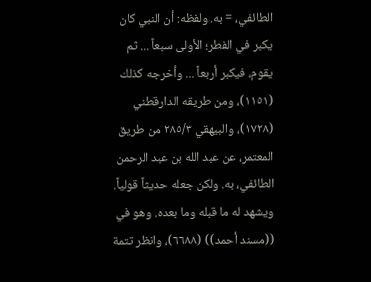الطائفي، = به. ولفظه: أن النبي كان يكبر في الفطر؛ الأولى سبعاً ... ثم يقوم، فيكبر أربعاً ... وأخرجه كذلك (١١٥١)، ومن طريقه الدارقطني (١٧٢٨)، والبيهقي ٢٨٥/٣ من طريق المعتمر، عن عبد الله بن عبد الرحمن الطائفي، به. ولكن جعله حديثاً قولياً. ویشهد له ما قبله وما بعده. وهو في ((مسند أحمد)) (٦٦٨٨)، وانظر تتمة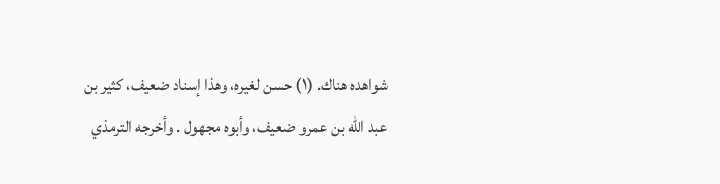شواهده هناك. (١) حسن لغيره، وهذا إسناد ضعيف، كثير بن عبد الله بن عمرو ضعيف، وأبوه مجهول . وأخرجه الترمذي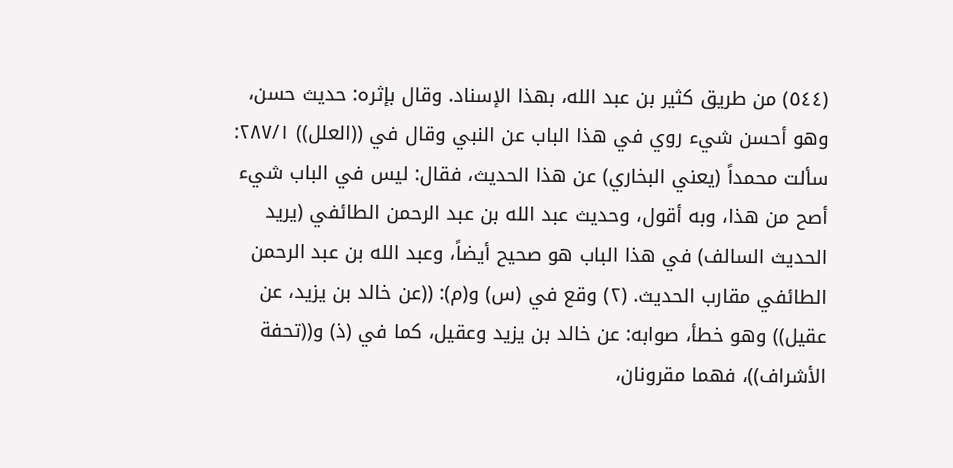(٥٤٤) من طريق كثير بن عبد الله، بهذا الإسناد. وقال بإثره: حديث حسن، وهو أحسن شيء روي في هذا الباب عن النبي وقال في ((العلل)) ٢٨٧/١: سألت محمداً (يعني البخاري) عن هذا الحديث، فقال: ليس في الباب شيء أصح من هذا، وبه أقول، وحديث عبد الله بن عبد الرحمن الطائفي (يريد الحديث السالف) في هذا الباب هو صحيح أيضاً، وعبد الله بن عبد الرحمن الطائفي مقارب الحديث. (٢) وقع في (س) و(م): ((عن خالد بن يزيد، عن عقيل)) وهو خطأ، صوابه: عن خالد بن يزيد وعقيل، كما في (ذ) و((تحفة الأشراف))، فهما مقرونان،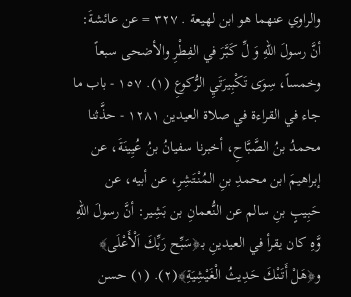والراوي عنهما هو ابن لهيعة . ٣٢٧ = عن عائشةَ: أنَّ رسولَ اللهِ وَ لِّ كَبَّرَ في الفِطْرِ والأضحى سبعاً وخمساً، سِوَى تَكْبِيرَتَيِ الرُّكوعِ (١). ١٥٧ - باب ما جاء في القراءة في صلاة العيدين ١٢٨١ - حذَّثنا محمدُ بنُ الصَّبَّاحِ، أخبرنا سفيانُ بنُ عُيِينَةَ، عن إبراهيمَ ابن محمدِ بنِ المُنْتَشِرِ، عن أبيه، عن حَبِيبٍ بنِ سالم عن النُّعمانِ بن بَشِير: أنَّ رسولَ اللهِ وَّهِ كان يقرأ في العيدينِ بـ﴿سَبِّح رَبِّكَ اَلْأَعْلَى﴾ و﴿هَلْ أَتَنْكَ حَدِيثُ الْغَيْشِيَةِ﴾(٢). (١) حسن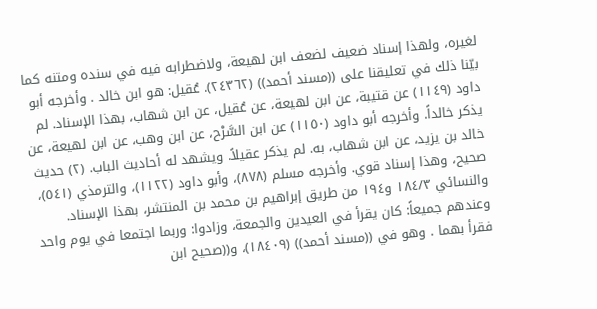لغيره، ولهذا إسناد ضعيف لضعف ابن لهيعة، ولاضطرابه فيه في سنده ومتنه كما بيّنا ذلك في تعليقنا على ((مسند أحمد)) (٢٤٣٦٢). عُقيل: هو ابن خالد . وأخرجه أبو داود (١١٤٩) عن قتيبة، عن ابن لهيعة، عن عُقيل، عن ابن شهاب، بهذا الإسناد. لم يذكر خالداً. وأخرجه أبو داود (١١٥٠) عن ابن السَّرْح، عن ابن وهب، عن ابن لهيعة، عن خالد بن يزيد، عن ابن شهاب، به. لم يذكر عقيلاً. ویشهد له أحاديث الباب. (٢) حديث صحيح، وهذا إسناد قوي. وأخرجه مسلم (٨٧٨)، وأبو داود (١١٢٢)، والترمذي (٥٤١)، والنسائي ١٨٤/٣ و١٩٤ من طريق إبراهيم بن محمد بن المنتشر، بهذا الإسناد. وعندهم جميعاً: كان يقرأ في العيدين والجمعة، وزادوا: وربما اجتمعا في يوم واحد فقرأ بهما . وهو في ((مسند أحمد)) (١٨٤٠٩)، و((صحيح ابن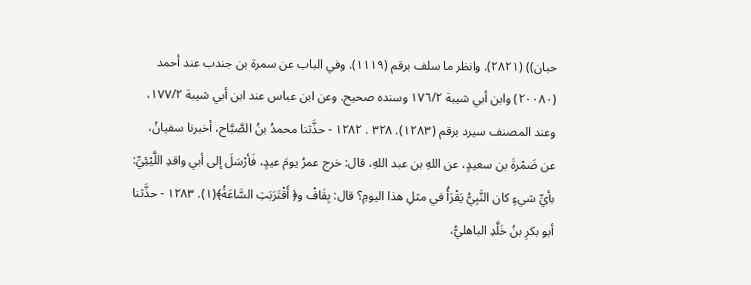حبان)) (٢٨٢١). وانظر ما سلف برقم (١١١٩). وفي الباب عن سمرة بن جندب عند أحمد (٢٠٠٨٠) وابن أبي شيبة ١٧٦/٢ وسنده صحيح. وعن ابن عباس عند ابن أبي شيبة ١٧٧/٢، وعند المصنف سيرد برقم (١٢٨٣). ٣٢٨ . ١٢٨٢ - حذَّثنا محمدُ بنُ الصَّبَّاح، أخبرنا سفيانُ، عن ضَمْرةَ بن سعيدٍ، عن اللهِ بن عبد اللهِ، قال: خرج عمرُ يومَ عيدٍ، فَأرْسَلَ إلى أبي واقدِ اللَّيْئِيِّ: بأيِّ شيءٍ كان النَّبِيُّ يَقْرَأُ في مثلِ هذا اليومِ؟ قال: بِقَافْ و﴿ أَقْتَرَبَتِ السَّاعَةُ﴾(١). ١٢٨٣ - حذَّثنا أبو بكرِ بنُ خَلَّدِ الباهليُّ،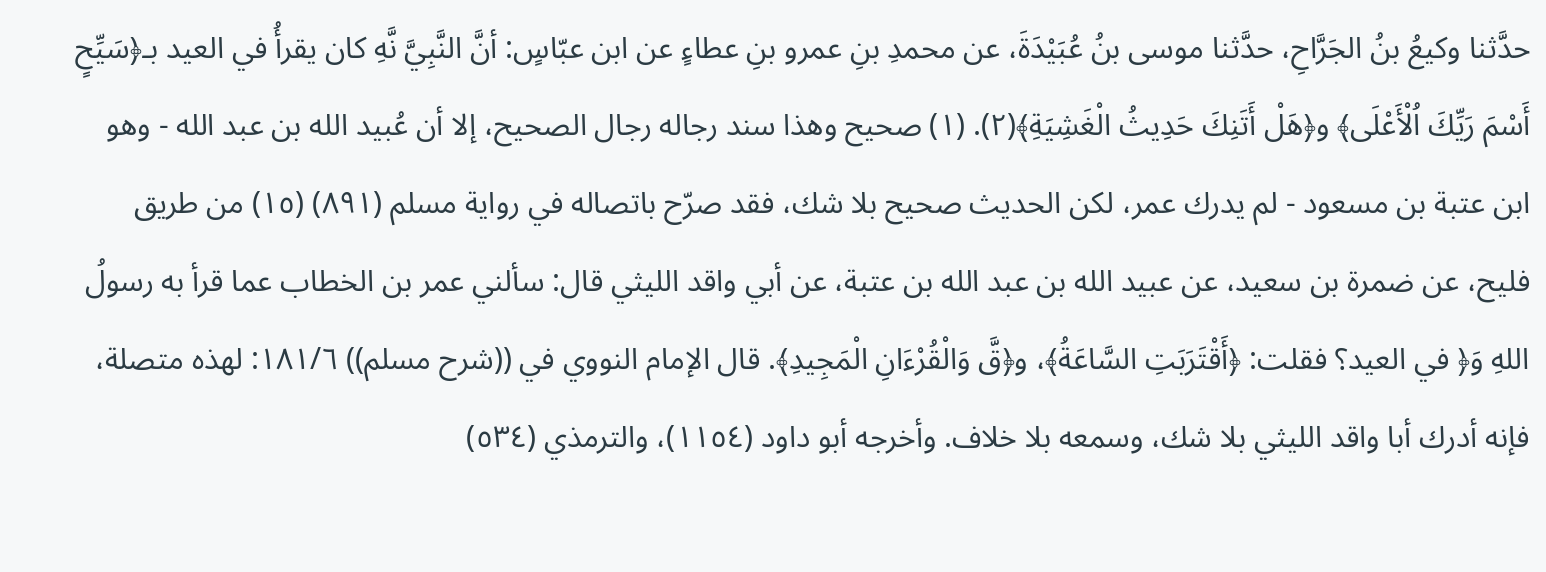حدَّثنا وكيعُ بنُ الجَرَّاحِ، حدَّثنا موسى بنُ عُبَيْدَةَ، عن محمدِ بنِ عمرو بنِ عطاءٍ عن ابن عبّاسٍ: أنَّ النَّبِيَّ نَّهِ كان يقرأُ في العيد بـ﴿سَيِّحٍ أَسْمَ رَيِّكَ اُلْأَعْلَى﴾ و﴿هَلْ أَتَنِكَ حَدِيثُ الْغَشِيَةِ﴾(٢). (١) صحيح وهذا سند رجاله رجال الصحيح، إلا أن عُبيد الله بن عبد الله - وهو ابن عتبة بن مسعود - لم يدرك عمر، لكن الحديث صحيح بلا شك، فقد صرّح باتصاله في رواية مسلم (٨٩١) (١٥) من طريق فليح، عن ضمرة بن سعيد، عن عبيد الله بن عبد الله بن عتبة، عن أبي واقد الليثي قال: سألني عمر بن الخطاب عما قرأ به رسولُ اللهِ وَ﴿ في العيد؟ فقلت: ﴿أَقْتَرَبَتِ السَّاعَةُ﴾، و﴿قَّ وَالْقُرْءَانِ الْمَجِيدِ﴾. قال الإمام النووي في ((شرح مسلم)) ١٨١/٦: لهذه متصلة، فإنه أدرك أبا واقد الليثي بلا شك، وسمعه بلا خلاف. وأخرجه أبو داود (١١٥٤)، والترمذي (٥٣٤)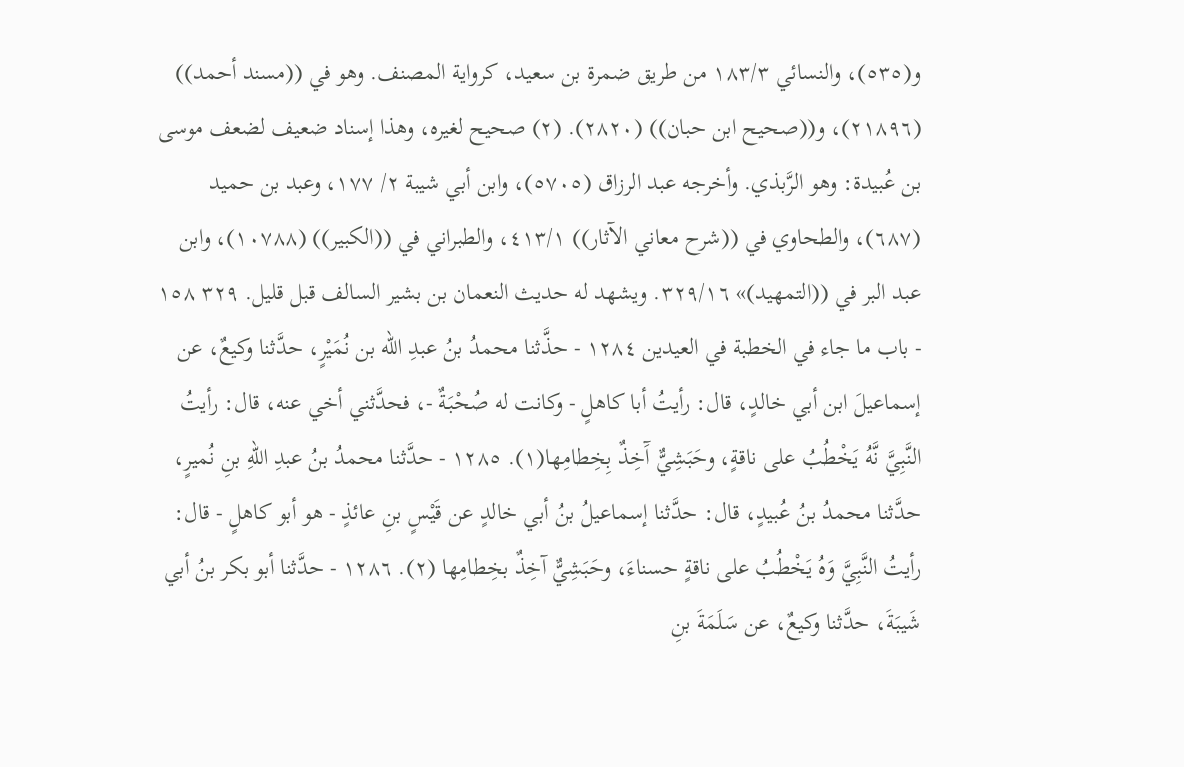و(٥٣٥)، والنسائي ١٨٣/٣ من طريق ضمرة بن سعيد، كرواية المصنف. وهو في ((مسند أحمد)) (٢١٨٩٦)، و((صحيح ابن حبان)) (٢٨٢٠). (٢) صحيح لغيره، وهذا إسناد ضعيف لضعف موسى بن عُبيدة: وهو الرَّبذي. وأخرجه عبد الرزاق (٥٧٠٥)، وابن أبي شيبة ٢/ ١٧٧، وعبد بن حميد (٦٨٧)، والطحاوي في ((شرح معاني الآثار)) ٤١٣/١، والطبراني في ((الكبير)) (١٠٧٨٨)، وابن عبد البر في ((التمهيد)» ٣٢٩/١٦. ويشهد له حديث النعمان بن بشير السالف قبل قليل. ٣٢٩ ١٥٨ - باب ما جاء في الخطبة في العيدين ١٢٨٤ - حذَّثنا محمدُ بنُ عبدِ الله بن نُمَيْرٍ، حدَّثنا وكيعٌ، عن إسماعيلَ ابن أبي خالدٍ، قال: رأيتُ أبا كاهلٍ - وكانت له صُحْبَةٌ -، فحدَّثني أخي عنه، قال: رأيتُ النَّبِيَّ نَّهُ يَخْطُبُ على ناقةٍ، وحَبَشِيٌّ آَخِذٌ بِخِطامِها(١). ١٢٨٥ - حدَّثنا محمدُ بنُ عبدِ اللهِ بنِ نُميرٍ، حدَّثنا محمدُ بنُ عُبيدٍ، قال: حدَّثنا إسماعيلُ بنُ أبي خالدٍ عن قَيْسٍ بنِ عائذٍ - هو أبو كاهلٍ - قال: رأيتُ النَّبِيَّ وَهُ يَخْطُبُ على ناقةٍ حسناءَ، وحَبَشِيٌّ آخِذٌ بخِطامِها (٢). ١٢٨٦ - حدَّثنا أبو بكر بنُ أبي شَيبَةَ، حدَّثنا وكيعٌ، عن سَلَمَةَ بنِ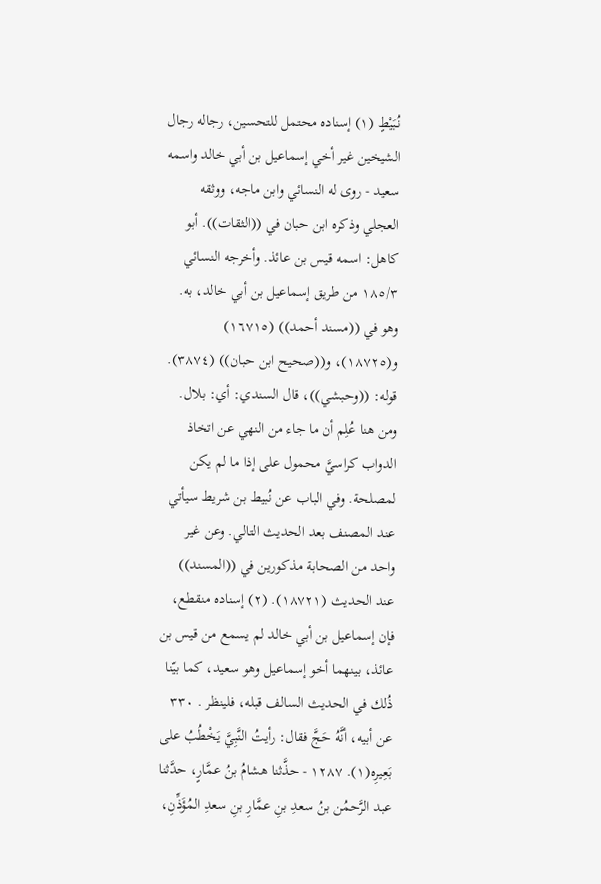نُبَيْطٍ (١) إسناده محتمل للتحسين، رجاله رجال الشيخين غير أخي إسماعيل بن أبي خالد واسمه سعيد - روى له النسائي وابن ماجه، ووثقه العجلي وذكره ابن حبان في ((الثقات)). أبو كاهل: اسمه قيس بن عائذ. وأخرجه النسائي ١٨٥/٣ من طريق إسماعيل بن أبي خالد، به. وهو في ((مسند أحمد)) (١٦٧١٥) و(١٨٧٢٥)، و((صحيح ابن حبان)) (٣٨٧٤). قوله: ((وحبشي))، قال السندي: أي: بلال. ومن هنا عُلِم أن ما جاء من النهي عن اتخاذ الدواب كراسيَّ محمول على إذا ما لم يكن لمصلحة. وفي الباب عن نُبيط بن شريط سيأتي عند المصنف بعد الحديث التالي. وعن غير واحد من الصحابة مذكورين في ((المسند)) عند الحديث (١٨٧٢١). (٢) إسناده منقطع، فإن إسماعيل بن أبي خالد لم يسمع من قيس بن عائذ، بينهما أخو إسماعيل وهو سعيد، كما بيّنا ذُلك في الحديث السالف قبله، فلينظر . ٣٣٠ عن أبيه، أنَّهُ حَجَّ فقال: رأيتُ النَّبِيَّ يَخْطُبُ على بَعِيرِه(١). ١٢٨٧ - حذَّثنا هشامُ بنُ عمَّارٍ، حدَّثنا عبد الرَّحمُن بنُ سعدِ بنِ عمَّارِ بنِ سعدِ المُؤَذِّنِ،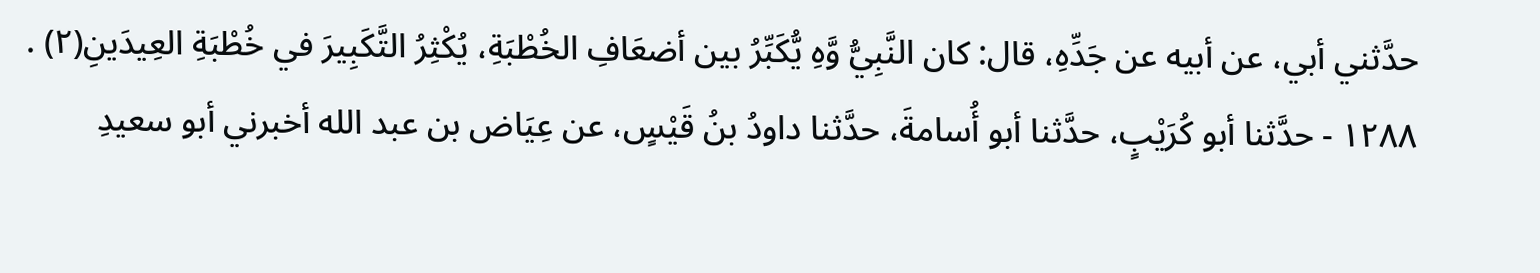حدَّثني أبي، عن أبيه عن جَدِّهِ، قال: كان النَّبِيُّ وَّهِ يُّكَبِّرُ بين أضعَافِ الخُطْبَةِ، يُكْثِرُ التَّكَبِيرَ في خُطْبَةِ العِيدَينِ(٢) . ١٢٨٨ - حدَّثنا أبو كُرَيْبٍ، حدَّثنا أبو أُسامةَ، حدَّثنا داودُ بنُ قَيْسٍ، عن عِيَاض بن عبد الله أخبرني أبو سعيدِ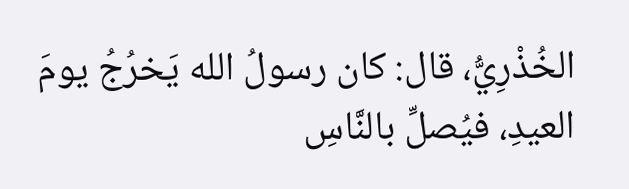الخُذْرِيُّ، قال: كان رسولُ الله یَخرُجُ يومَ العيدِ، فيُصلِّ بالنَّاسِ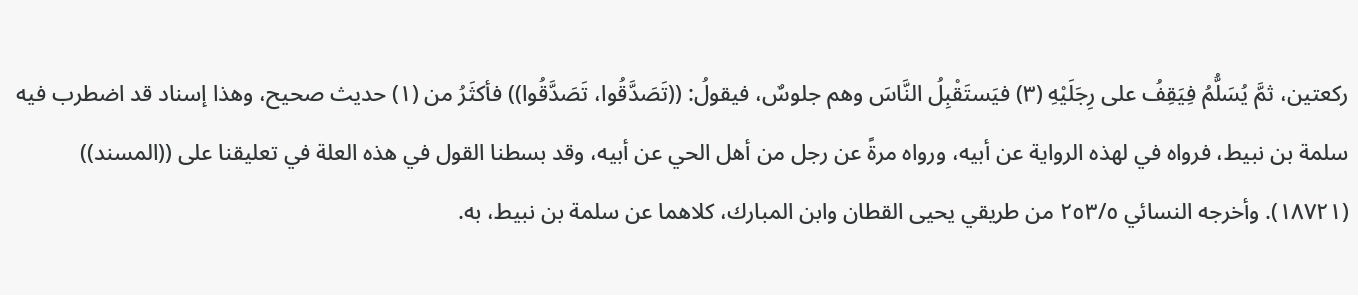ركعتين، ثمَّ يُسَلُّمُ فِيَقِفُ على رِجَلَيْهِ (٣) فيَستَقْبِلُ النَّاسَ وهم جلوسٌ، فيقولُ: ((تَصَدَّقُوا، تَصَدَّقُوا)) فأكثَرُ من (١) حديث صحيح، وهذا إسناد قد اضطرب فيه سلمة بن نبيط، فرواه في لهذه الرواية عن أبيه، ورواه مرةً عن رجل من أهل الحي عن أبيه، وقد بسطنا القول في هذه العلة في تعليقنا على ((المسند)) (١٨٧٢١). وأخرجه النسائي ٢٥٣/٥ من طريقي يحيى القطان وابن المبارك، كلاهما عن سلمة بن نبيط، به.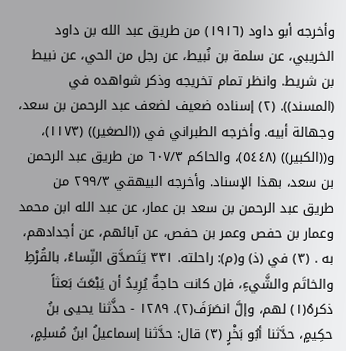وأخرجه أبو داود (١٩١٦) من طريق عبد الله بن داود الخريبي، عن سلمة بن نُبيط، عن رجل من الحي، عن نبيط بن شريط. وانظر تمام تخريجه وذكر شواهده في (المسند)). (٢) إسناده ضعيف لضعف عبد الرحمن بن سعد، وجهالة أبيه. وأخرجه الطبراني في ((الصغير)) (١١٧٣)، و((الكبير)) (٥٤٤٨)، والحاكم ٦٠٧/٣ من طريق عبد الرحمن بن سعد، بهذا الإسناد. وأخرجه البيهقي ٢٩٩/٣ من طريق عبد الرحمن بن سعد بن عمار، عن عبد الله ابن محمد وعمار بن حفص وعمر بن حفص، عن آبائهم، عن أجدادهم، به . (٣) في (ذ) و(م): راحلته. ٣٣١ يَتَصدَّق النِّساءُ، بالقُرْطِ والخاتَم والشَّيءِ، فإن كانت حاجةٌ يُرِيدُ أن يَبْعَثَ بَعثاً ذكرهُ(١) لهم، وإلَّ انصَرَفَ(٢). ١٢٨٩ - حذَّثنا يحيى بنُ حكِيمٍ، حدَّثنا أبُو بَخْرٍ (٣) قال: حدَّثنا إسماعيلُ ابنُ مُسلِمٍ،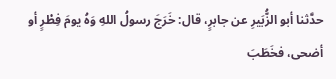حدَّثنا أبو الزُّبَيرِ عن جابرٍ، قال: خَرَجَ رسولُ اللهِ وَهُ يومَ فِطْرٍ أو أضحى، فخَطَبَ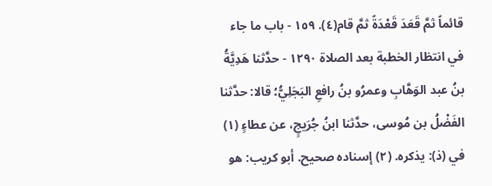قائماً ثمَّ قَعَدَ قَعْدَةً ثمَّ قام(٤). ١٥٩ - باب ما جاء في انتظار الخطبة بعد الصلاة ١٢٩٠ - حدَّثنا هَدِيَّةُ بنُ عبد الوَهَّابِ وعمرُو بنُ رافعِ البَجَلِيُّ؛ قالا: حدَّثنا الفَضْلُ بن مُوسى، حدَّثنا ابنُ جُرَيجٍ، عن عطاءٍ (١) في (ذ): يذكره. (٢) إسناده صحيح. أبو كريب: هو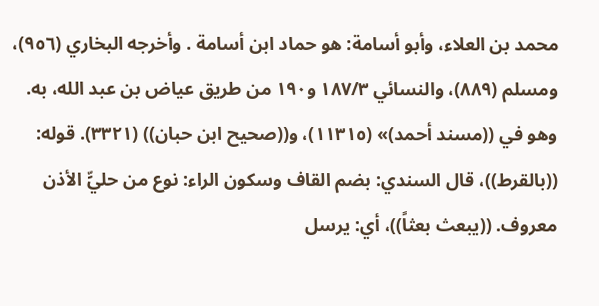محمد بن العلاء، وأبو أسامة: هو حماد ابن أسامة . وأخرجه البخاري (٩٥٦)، ومسلم (٨٨٩)، والنسائي ١٨٧/٣ و١٩٠ من طريق عياض بن عبد الله، به. وهو في ((مسند أحمد)» (١١٣١٥)، و((صحيح ابن حبان)) (٣٣٢١). قوله: ((بالقرط))، قال السندي: بضم القاف وسكون الراء: نوع من حليٍّ الأذن معروف. ((يبعث بعثاً))، أي: يرسل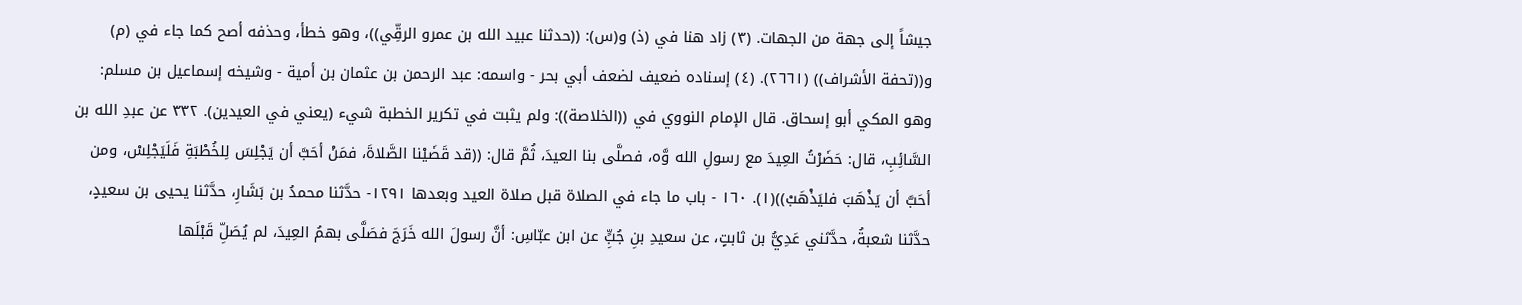جيشاً إلى جهة من الجهات. (٣) زاد هنا في (ذ) و(س): ((حدثنا عبيد الله بن عمرو الرقِّي))، وهو خطأ، وحذفه أصح كما جاء في (م) و((تحفة الأشراف)) (٢٦٦١). (٤) إسناده ضعيف لضعف أبي بحر - واسمه: عبد الرحمن بن عثمان بن أمية - وشيخه إسماعيل بن مسلم: وهو المكي أبو إسحاق. قال الإمام النووي في ((الخلاصة)): ولم يثبت في تكرير الخطبة شيء (يعني في العیدین). ٣٣٢ عن عبدِ الله بن السَّائِبِ، قال: حَضَرْتُ العِيدَ مع رسولِ الله وَّه، فصلَّى بنا العيدَ، ثُمَّ قال: ((قد قَضَيْنا الصَّلاةَ، فمَنْ أحَبَّ أن يَجْلِسَ لِلخُطْبَةِ فَلَيَجْلِسْ، ومن أحَبَّ أن يَذْهَبَ فليَذْهَبْ))(١). ١٦٠ - باب ما جاء في الصلاة قبل صلاة العيد وبعدها ١٢٩١- حدَّثنا محمدُ بن بَشَارِ، حدَّثنا يحيى بن سعيدٍ، حدَّثنا شعبةُ، حدَّثني عَدِيُّ بن ثابتٍ، عن سعيدِ بنِ جُبٍِّ عن ابن عبّاسِ: أنَّ رسولَ الله خَرَجَ فصَلَّى بهمُ العِيدَ، لم يُصَلِّ قَبْلَها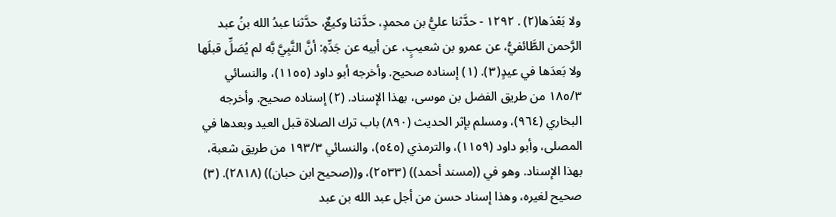ولا بَعْدَها(٢) . ١٢٩٢ - حدَّثنا عليُّ بن محمدٍ، حدَّثنا وكيعٌ، حدَّثنا عبدُ الله بنُ عبد الرَّحمن الطَّائفيُّ، عن عمرو بن شعيبٍ، عن أبيه عن جَدِّهِ: أنَّ النَّبِيَّ بَّه لم يُصَلِّ قبلَها ولا بَعدَها في عيدٍ(٣). (١) إسناده صحيح. وأخرجه أبو داود (١١٥٥)، والنسائي ١٨٥/٣ من طريق الفضل بن موسى، بهذا الإسناد. (٢) إسناده صحيح. وأخرجه البخاري (٩٦٤)، ومسلم بإثر الحديث (٨٩٠) باب ترك الصلاة قبل العيد وبعدها في المصلى، وأبو داود (١١٥٩)، والترمذي (٥٤٥)، والنسائي ١٩٣/٣ من طريق شعبة، بهذا الإسناد. وهو في ((مسند أحمد)) (٢٥٣٣)، و((صحيح ابن حبان)) (٢٨١٨). (٣) صحيح لغيره، وهذا إسناد حسن من أجل عبد الله بن عبد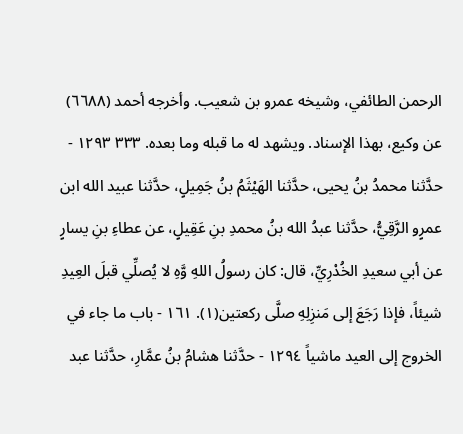الرحمن الطائفي، وشيخه عمرو بن شعيب. وأخرجه أحمد (٦٦٨٨) عن وكيع، بهذا الإسناد. ويشهد له ما قبله وما بعده. ٣٣٣ ١٢٩٣ - حدَّثنا محمدُ بنُ يحيى، حدَّثنا الهَيْثَمُ بنُ جَمِيلٍ، حدَّثنا عبيد الله ابن عمرٍو الرَّقِيُّ، حدَّثنا عبدُ الله بنُ محمدِ بنِ عَقِيلٍ، عن عطاءِ بنِ يسارٍ عن أبي سعيدِ الخُدْرِيِّ، قال: كان رسولُ اللهِ وَّهِ لا يُصلِّي قبلَ العِيدِ شيئاً، فإذا رَجَعَ إلى مَنزِلِهِ صلَّى ركعتين(١). ١٦١ - باب ما جاء في الخروج إلى العيد ماشياً ١٢٩٤ - حدَّثنا هشامُ بنُ عمَّارِ، حدَّثنا عبد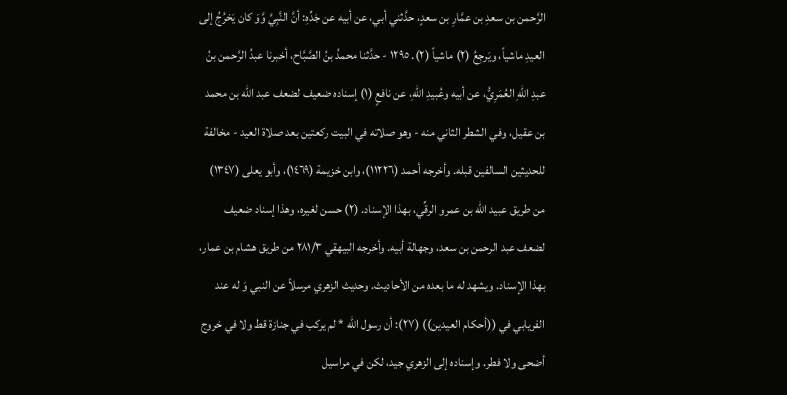الرَّحمن بن سعدِ بن عمَّارِ بن سعدٍ، حدَّثني أبي، عن أبيه عن جَدِّهِ: أنَّ النَّبِيَّ وَّوَ كان يَخرُجُ إلى العيدِ ماشياً، ويَرجِعُ (٢) ماشياً (٢). ١٢٩٥ - حدَّثنا محمدُ بنُ الصَّبَّاح، أخبرنا عبدُ الرَّحمن بنُ عبدِ اللهِ العُمَرِيُّ، عن أبيه وعُبيدِ اللهِ، عن نافعٍ (١) إسناده ضعيف لضعف عبد الله بن محمد بن عقيل، وفي الشطر الثاني منه - وهو صلاته في البيت ركعتين بعد صلاة العيد - مخالفة للحديثين السالفين قبله. وأخرجه أحمد (١١٢٢٦)، وابن خزيمة (١٤٦٩)، وأبو يعلى (١٣٤٧) من طريق عبيد الله بن عمرو الرقِّي، بهذا الإسناد. (٢) حسن لغيره، وهذا إسناد ضعيف لضعف عبد الرحمن بن سعد، وجهالة أبيه. وأخرجه البيهقي ٢٨١/٣ من طريق هشام بن عمار، بهذا الإسناد. ويشهد له ما بعده من الأحاديث. وحديث الزهري مرسلاً عن النبي وَ له عند الفريابي في ((أحكام العيدين)) (٢٧): أن رسول الله * لم يركب في جنازة قط ولا في خروج أضحى ولا فطر. وإسناده إلى الزهري جيد، لكن في مراسيل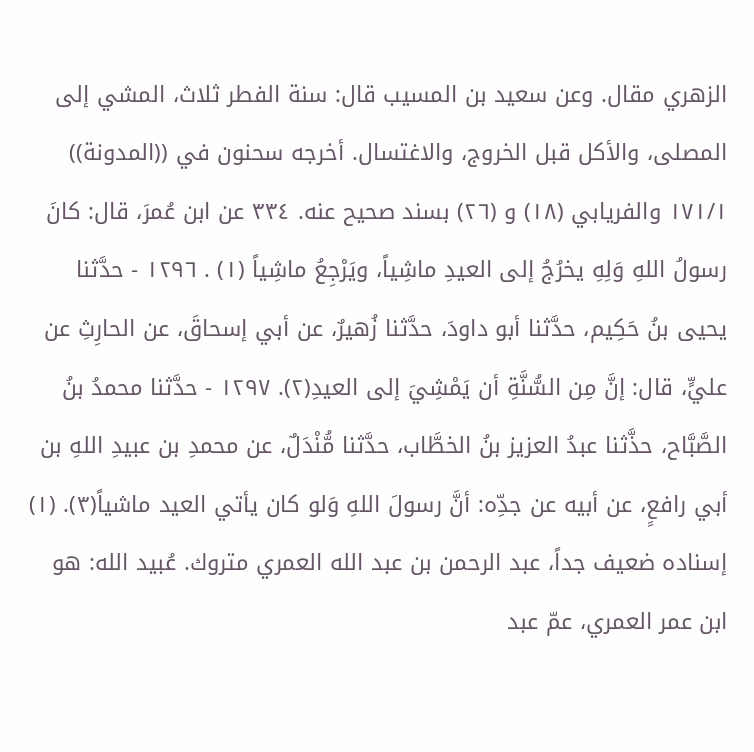الزهري مقال. وعن سعيد بن المسيب قال: سنة الفطر ثلاث، المشي إلى المصلى، والأكل قبل الخروج، والاغتسال. أخرجه سحنون في ((المدونة)) ١٧١/١ والفريابي (١٨) و (٢٦) بسند صحيح عنه. ٣٣٤ عن ابن عُمرَ، قال: كانَ رسولُ اللهِ وَلِهِ يخرُجُ إلى العيدِ ماشِياً، ويَرْجِعُ ماشِياً (١) . ١٢٩٦ - حدَّثنا يحيى بنُ حَكِيم، حدَّثنا أبو داودَ، حدَّثنا زُهيرٌ، عن أبي إسحاقَ، عن الحارِثِ عن عليٍّ، قال: إنَّ مِن السُّنَّةِ أن يَمْشِيَ إلى العيدِ(٢). ١٢٩٧ - حدَّثنا محمدُ بنُ الصَّبَّاح، حذَّثنا عبدُ العزيز بنُ الخطَّاب، حدَّثنا مُّنْدَلٌ، عن محمدِ بن عبيدِ اللهِ بن أبي رافعٍ، عن أبيه عن جدِّه: أنَّ رسولَ اللهِ وَلو كان يأتي العيد ماشياً(٣). (١) إسناده ضعيف جداً، عبد الرحمن بن عبد الله العمري متروك. عُبيد الله: هو ابن عمر العمري، عمّ عبد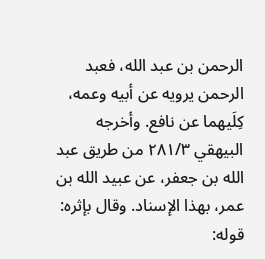الرحمن بن عبد الله، فعبد الرحمن يرويه عن أبيه وعمه، كِلَیهما عن نافع. وأخرجه البيهقي ٢٨١/٣ من طريق عبد الله بن جعفر، عن عبيد الله بن عمر، بهذا الإسناد. وقال بإثره: قوله: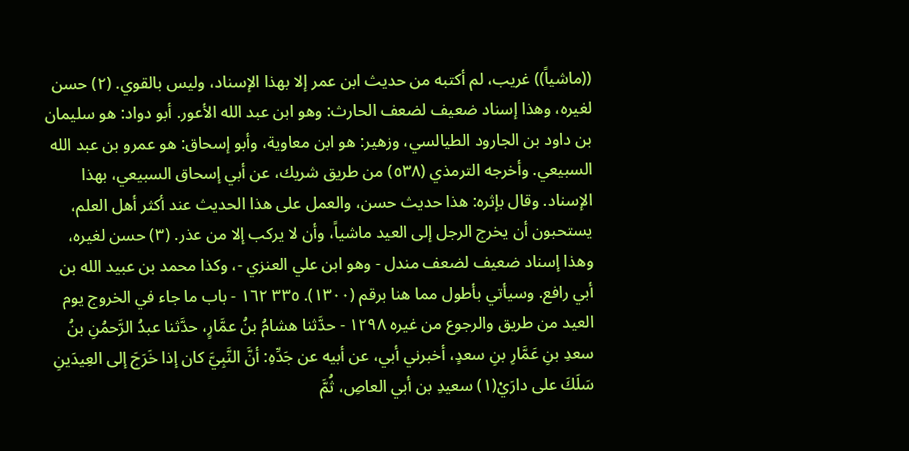((ماشياً)) غريب، لم أكتبه من حديث ابن عمر إلا بهذا الإسناد، وليس بالقوي. (٢) حسن لغيره، وهذا إسناد ضعيف لضعف الحارث: وهو ابن عبد الله الأعور. أبو دواد: هو سليمان بن داود بن الجارود الطيالسي، وزهير: هو ابن معاوية، وأبو إسحاق: هو عمرو بن عبد الله السبيعي. وأخرجه الترمذي (٥٣٨) من طريق شريك، عن أبي إسحاق السبيعي، بهذا الإسناد. وقال بإثره: هذا حديث حسن، والعمل على هذا الحديث عند أكثر أهل العلم، يستحبون أن يخرج الرجل إلى العيد ماشياً، وأن لا يركب إلا من عذر. (٣) حسن لغيره، وهذا إسناد ضعيف لضعف مندل - وهو ابن علي العنزي -، وكذا محمد بن عبيد الله بن أبي رافع. وسيأتي بأطول مما هنا برقم (١٣٠٠). ٣٣٥ ١٦٢ - باب ما جاء في الخروج يوم العيد من طريق والرجوع من غيره ١٢٩٨ - حدَّثنا هشامُ بنُ عمَّارٍ، حدَّثنا عبدُ الرَّحمُنِ بنُ سعدِ بنِ عَمَّارِ بنِ سعدٍ، أخبرني أبي، عن أبيه عن جَدِّهِ: أنَّ النَّبِيَّ كان إذا خَرَجَ إلى العِيدَينِ سَلَكَ على دارَيْ(١) سعيدِ بن أبي العاصِ، ثُمَّ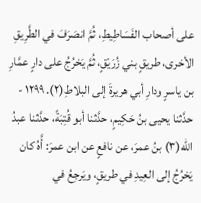على أصحاب الفَسَاطِيطِ، ثُمَّ انصَرَفَ في الطَّرِيقِ الأخرى، طريقٍ بني زُرَيْقٍ، ثُمَّ يَخرُجُ علی دارٍ عمَّارِ بن ياسرٍ ودارِ أبي هريرةَ إلى البلاطِ(٢). ١٢٩٩ - حدَّثنا يحيى بنُ حَكِيمٍ، حدَّثنا أبو قُتِبَةً، حدَّثنا عبدُ الله(٣) بنُ عمرَ، عن نافعٍ عن ابن عمرَ: أَّهُ كان يَخرُجُ إلى العِيدِ في طريقٍ، ويَرجِعُ في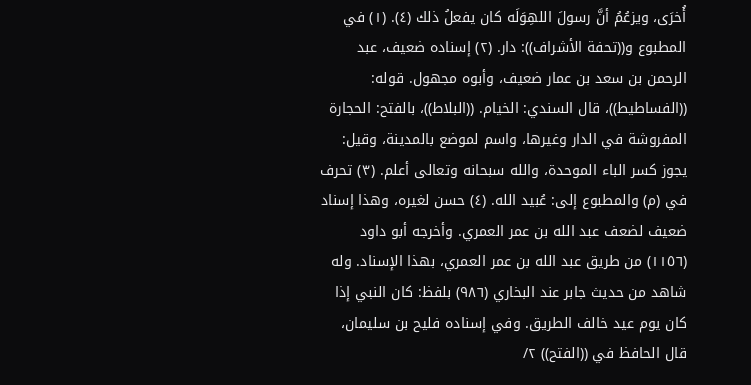أُخرَى، ويزعُمُ أنَّ رسولَ اللهِوَلَه كان يفعلُ ذلك (٤). (١) في المطبوع و((تحفة الأشراف)): دار. (٢) إسناده ضعيف، عبد الرحمن بن سعد بن عمار ضعيف، وأبوه مجهول. قوله: ((الفساطيط))، قال السندي: الخيام. ((البلاط))، بالفتح: الحجارة المفروشة في الدار وغيرها، واسم لموضع بالمدينة، وقيل: يجوز كسر الباء الموحدة، والله سبحانه وتعالى أعلم. (٣) تحرف في (م) والمطبوع إلى: عُبيد الله. (٤) حسن لغيره، وهذا إسناد ضعيف لضعف عبد الله بن عمر العمري. وأخرجه أبو داود (١١٥٦) من طريق عبد الله بن عمر العمري، بهذا الإسناد. وله شاهد من حديث جابر عند البخاري (٩٨٦) بلفظ: كان النبي إذا كان يوم عيد خالف الطريق. وفي إسناده فليح بن سليمان، قال الحافظ في ((الفتح)) ٢/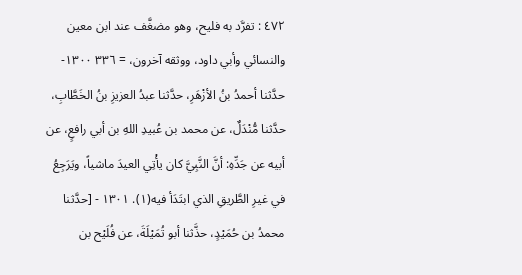٤٧٢ : تفرَّد به فليح، وهو مضغَّف عند ابن معين والنسائي وأبي داود، ووثقه آخرون، = ٣٣٦ ١٣٠٠- حدَّثنا أحمدُ بنُ الأزْهَرِ، حدَّثنا عبدُ العزيزِ بنُ الخَطَّابِ، حدَّثنا مُّنْدَلٌ، عن محمد بن عُبيدِ اللهِ بن أبي رافعٍ، عن أبيه عن جَدِّهِ: أنَّ النَّبِيَّ كان يأْتِي العيدَ ماشياً، ويَرَجِعُ في غيرِ الطَّريقِ الذي ابتَدَأ فيه(١). ١٣٠١ - [حدَّثنا محمدُ بن حُمَيْدٍ، حذَّثنا أبو تُمَيْلَةَ، عن فُلَيْح بن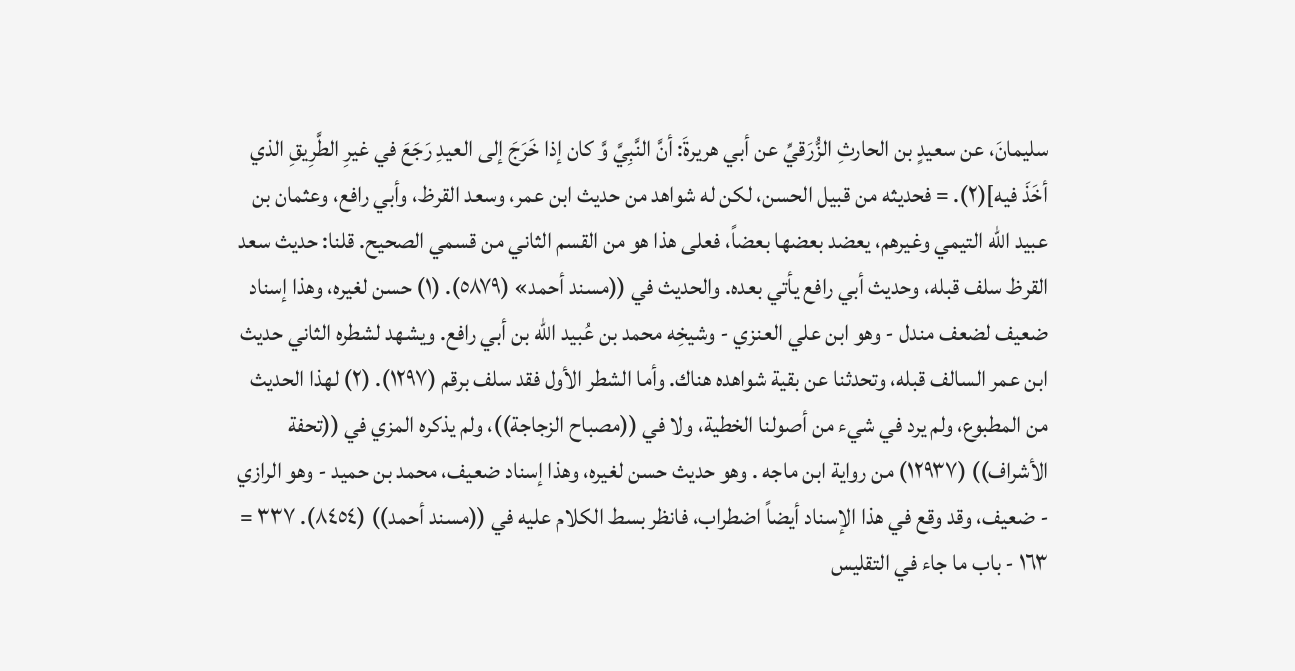سليمانَ، عن سعيدٍ بن الحارثِ الزُّرَقيِّ عن أبي هريرةَ: أنَّ النَّبِيَّ وَّ كان إذا خَرَجَ إلى العيدِ رَجَعَ في غيرِ الطَّرِيقِ الذي أخَذَ فيه](٢). = فحديثه من قبيل الحسن، لكن له شواهد من حديث ابن عمر، وسعد القرظ، وأبي رافع، وعثمان بن عبيد الله التيمي وغيرهم، يعضد بعضها بعضاً، فعلى هذا هو من القسم الثاني من قسمي الصحيح. قلنا: حديث سعد القرظ سلف قبله، وحديث أبي رافع يأتي بعده. والحديث في ((مسند أحمد» (٥٨٧٩). (١) حسن لغيره، وهذا إسناد ضعيف لضعف مندل - وهو ابن علي العنزي - وشيخِه محمد بن عُبيد الله بن أبي رافع. ويشهد لشطره الثاني حديث ابن عمر السالف قبله، وتحدثنا عن بقية شواهده هناك. وأما الشطر الأول فقد سلف برقم (١٢٩٧). (٢) لهذا الحديث من المطبوع، ولم يرد في شيء من أصولنا الخطية، ولا في ((مصباح الزجاجة))، ولم يذكره المزي في ((تحفة الأشراف)) (١٢٩٣٧) من رواية ابن ماجه . وهو حديث حسن لغيره، وهذا إسناد ضعيف، محمد بن حميد - وهو الرازي - ضعيف، وقد وقع في هذا الإسناد أيضاً اضطراب، فانظر بسط الكلام عليه في ((مسند أحمد)) (٨٤٥٤). ٣٣٧ = ١٦٣ - باب ما جاء في التقليس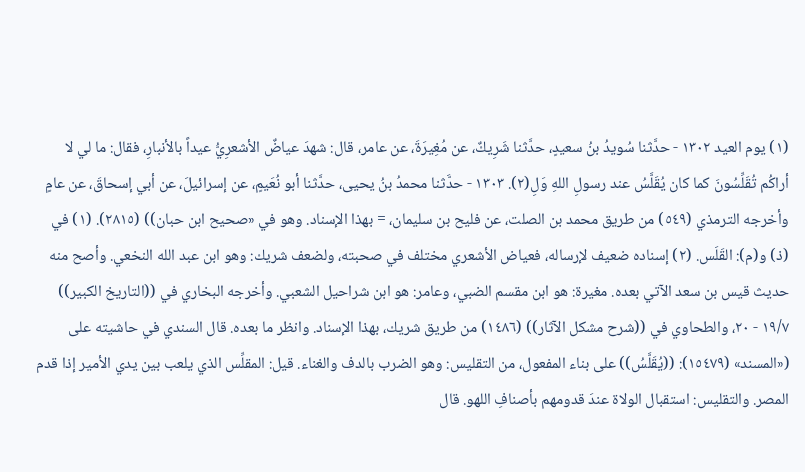(١) يوم العيد ١٣٠٢ - حدَّثنا سُويدُ بنُ سعيدٍ، حدَّثنا شَرِيكٌ، عن مُغِيرَةَ، عن عامر، قال: شهدَ عياضٌ الأشعرِيُّ عيداً بالأنبارِ، فقال: ما لي لا أراكُم تُقَلِّسُونَ كما كان يُقَلَّسُ عند رسولِ اللهِ وَلِ(٢). ١٣٠٣ - حدَّثنا محمدُ بنُ يحيى، حدَّثنا أبو نُعَيمٍ، عن إسرائيلَ، عن أبي إسحاقَ، عن عامٍ وأخرجه الترمذي (٥٤٩) من طريق محمد بن الصلت، عن فليح بن سليمان، = بهذا الإسناد. وهو في «صحيح ابن حبان)) (٢٨١٥). (١) في (ذ) و(م): القَلَس. (٢) إسناده ضعيف لإرساله، فعياض الأشعري مختلف في صحبته، ولضعف شريك: وهو ابن عبد الله النخعي. وأصح منه حديث قيس بن سعد الآتي بعده. مغيرة: هو ابن مقسم الضبي، وعامر: هو ابن شراحيل الشعبي. وأخرجه البخاري في ((التاريخ الكبير)) ١٩/٧ - ٢٠، والطحاوي في ((شرح مشكل الآثار)) (١٤٨٦) من طريق شريك، بهذا الإسناد. وانظر ما بعده. قال السندي في حاشيته على («المسند» (١٥٤٧٩): ((يُقَلَّسُ)) على بناء المفعول، من التقليس: وهو الضرب بالدف والغناء. قيل: المقلِّس الذي يلعب بين يدي الأمير إذا قدم المصر. والتقليس: استقبال الولاة عندَ قدومهم بأصنافِ اللهو. قال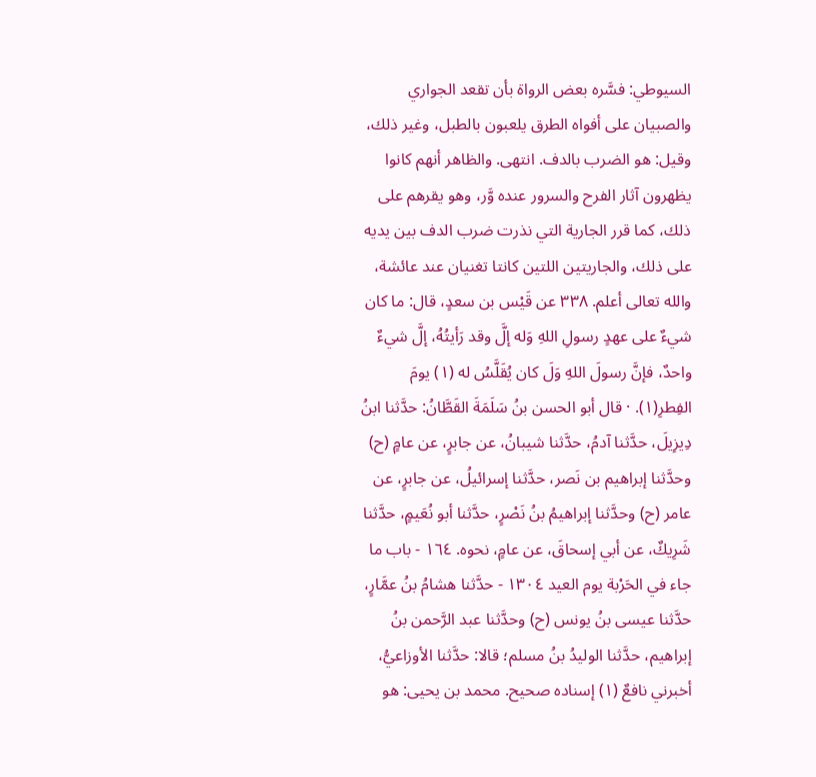السيوطي: فسَّره بعض الرواة بأن تقعد الجواري والصبيان على أفواه الطرق يلعبون بالطبل، وغير ذلك، وقيل: هو الضرب بالدف. انتهى. والظاهر أنهم كانوا يظهرون آثار الفرح والسرور عنده وَّر، وهو يقرهم على ذلك، كما قرر الجارية التي نذرت ضرب الدف بين يديه على ذلك، والجاريتين اللتين كانتا تغنيان عند عائشة، والله تعالى أعلم. ٣٣٨ عن قَيْس بن سعدٍ، قال: ما كان شيءٌ على عهدٍ رسولِ اللهِ وَله إلَّ وقد رَأيتُهُ، إلَّ شيءٌ واحدٌ، فإنَّ رسولَ اللهِ وَلَ كان يُقَلَّسُ له (١) يومَ الفِطرِ(١). · قال أبو الحسن بنُ سَلَمَةَ القَطَّانُ: حدَّثنا ابنُ دِيزِيلَ، حدَّثنا آدمُ، حدَّثنا شيبانُ، عن جابرٍ، عن عامٍ (ح) وحدَّثنا إبراهيم بن نَصر، حدَّثنا إسرائيلُ، عن جابرٍ، عن عامر (ح) وحدَّثنا إبراهيمُ بنُ نَصْرٍ، حدَّثنا أبو نُعَيمٍ، حدَّثنا شَرِيكٌ، عن أبي إسحاقَ، عن عامٍ، نحوه. ١٦٤ - باب ما جاء في الحَرْبة يوم العيد ١٣٠٤ - حدَّثنا هشامُ بنُ عمَّارٍ، حدَّثنا عيسى بنُ يونس (ح) وحدَّثنا عبد الرَّحمن بنُ إبراهيم، حدَّثنا الوليدُ بنُ مسلم؛ قالا: حدَّثنا الأوزاعيُّ، أخبرني نافعٌ (١) إسناده صحيح. محمد بن يحيى: هو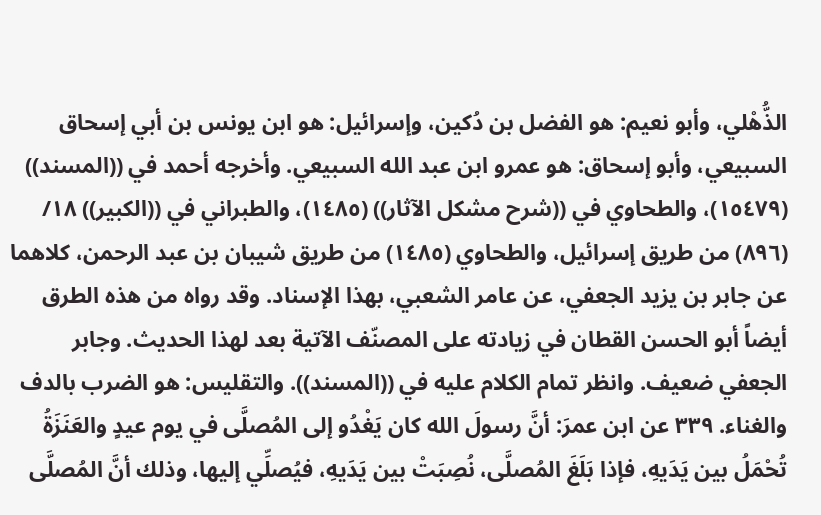الذُّهْلي، وأبو نعيم: هو الفضل بن دُكين، وإسرائيل: هو ابن يونس بن أبي إسحاق السبيعي، وأبو إسحاق: هو عمرو ابن عبد الله السبيعي. وأخرجه أحمد في ((المسند)) (١٥٤٧٩)، والطحاوي في ((شرح مشكل الآثار)) (١٤٨٥)، والطبراني في ((الكبير)) ١٨/ (٨٩٦) من طريق إسرائيل، والطحاوي (١٤٨٥) من طريق شيبان بن عبد الرحمن، كلاهما عن جابر بن يزيد الجعفي، عن عامر الشعبي، بهذا الإسناد. وقد رواه من هذه الطرق أيضاً أبو الحسن القطان في زيادته على المصنّف الآتية بعد لهذا الحديث. وجابر الجعفي ضعيف. وانظر تمام الكلام عليه في ((المسند)). والتقليس: هو الضرب بالدف والغناء. ٣٣٩ عن ابن عمرَ: أنَّ رسولَ الله كان يَغْدُو إلى المُصلَّى في يوم عيدٍ والعَنَزَةُ تُحْمَلُ بين يَدَيهِ، فإذا بَلَغَ المُصلَّى، نُصِبَتْ بين يَدَيهِ، فيُصلِّي إليها، وذلك أنَّ المُصلَّى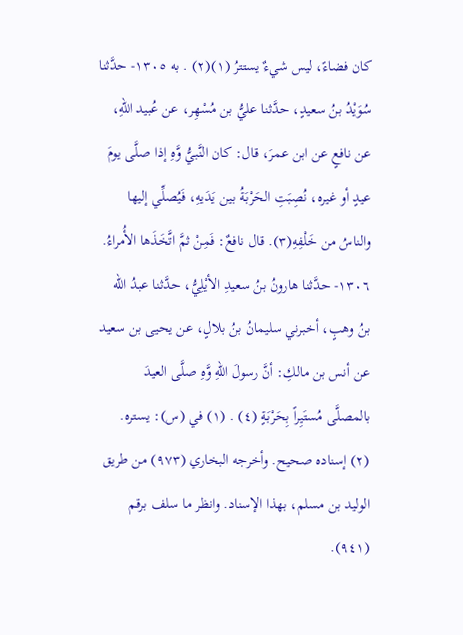كان فضاءً، ليس شيءٌ يستترُ (١)(٢) . به ١٣٠٥- حدَّثنا سُوَيْدُ بنُ سعيدٍ، حدَّثنا عليُّ بن مُسْهِر، عن عُبيد اللهِ، عن نافعٍ عن ابن عمرَ، قال: كان النَّبيُّ وَّهِ إذا صلَّى يومَ عيدٍ أو غيره، نُصِبَتِ الحَرْبَةُ بين يَدَيهِ، فَيُصلِّي إليها والناسُ من خَلْفِهِ(٣). قال نافعٌ: فَمِنْ ثمَّ اتَّخَذَها الأُمراءُ. ١٣٠٦- حدَّثنا هارونُ بنُ سعيدِ الأيْلِيُّ، حدَّثنا عبدُ الله بنُ وهبٍ، أخبرني سليمانُ بنُ بلالٍ، عن يحيى بن سعيد عن أنس بن مالكِ: أنَّ رسولَ اللهِ وَّهِ صلَّى العيدَ بالمصلَّى مُستَيِراً بِحَرْبَةٍ (٤) . (١) في (س): يستره. (٢) إسناده صحيح. وأخرجه البخاري (٩٧٣) من طريق الوليد بن مسلم، بهذا الإسناد. وانظر ما سلف برقم (٩٤١).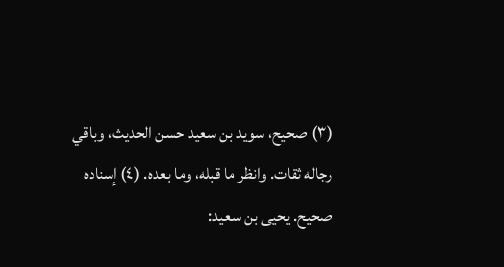(٣) صحيح، سويد بن سعيد حسن الحديث، وباقي رجاله ثقات. وانظر ما قبله، وما بعده. (٤) إسناده صحيح. يحيى بن سعيد: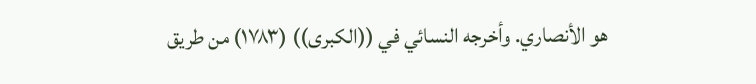هو الأنصاري. وأخرجه النسائي في ((الكبرى)) (١٧٨٣) من طريق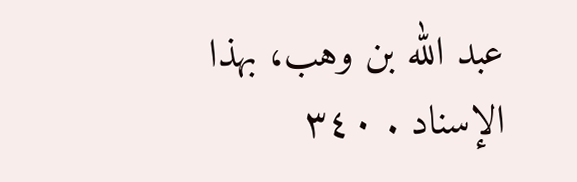عبد الله بن وهب، بهذا الإسناد . ٣٤٠